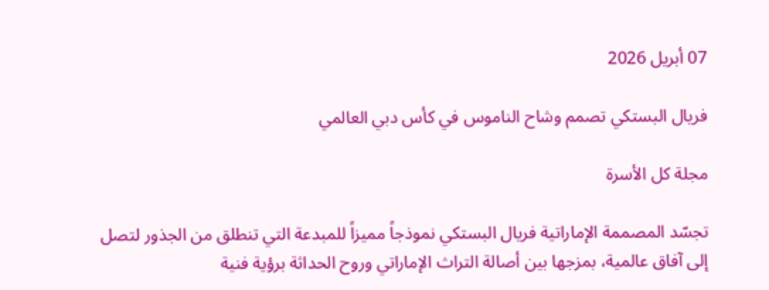07 أبريل 2026

فريال البستكي تصمم وشاح الناموس في كأس دبي العالمي

مجلة كل الأسرة

تجسّد المصممة الإماراتية فريال البستكي نموذجاً مميزاً للمبدعة التي تنطلق من الجذور لتصل إلى آفاق عالمية، بمزجها بين أصالة التراث الإماراتي وروح الحداثة برؤية فنية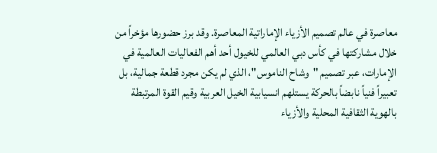معاصرة في عالم تصميم الأزياء الإماراتية المعاصرة. وقد برز حضورها مؤخراً من خلال مشاركتها في كأس دبي العالمي للخيول أحد أهم الفعاليات العالمية في الإمارات، عبر تصميم "وشاح الناموس"، الذي لم يكن مجرد قطعة جمالية، بل تعبيراً فنياً نابضاً بالحركة يستلهم انسيابية الخيل العربية وقيم القوة المرتبطة بالهوية الثقافية المحلية والأزياء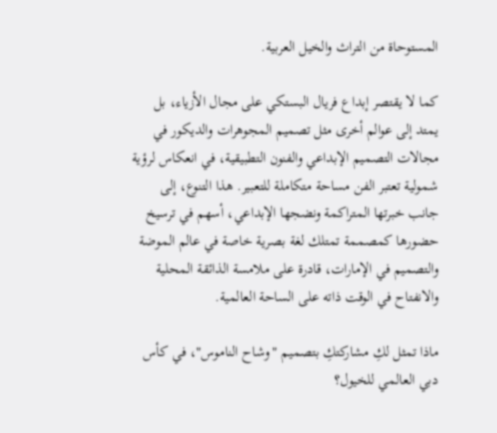المستوحاة من التراث والخيل العربية.

كما لا يقتصر إبداع فريال البستكي على مجال الأزياء، بل يمتد إلى عوالم أخرى مثل تصميم المجوهرات والديكور في مجالات التصميم الإبداعي والفنون التطبيقية، في انعكاس لرؤية شمولية تعتبر الفن مساحة متكاملة للتعبير. هذا التنوع، إلى جانب خبرتها المتراكمة ونضجها الإبداعي، أسهم في ترسيخ حضورها كمصممة تمتلك لغة بصرية خاصة في عالم الموضة والتصميم في الإمارات، قادرة على ملامسة الذائقة المحلية والانفتاح في الوقت ذاته على الساحة العالمية.

ماذا تمثل لكِ مشاركتكِ بتصميم "وشاح الناموس"، في كأس دبي العالمي للخيول؟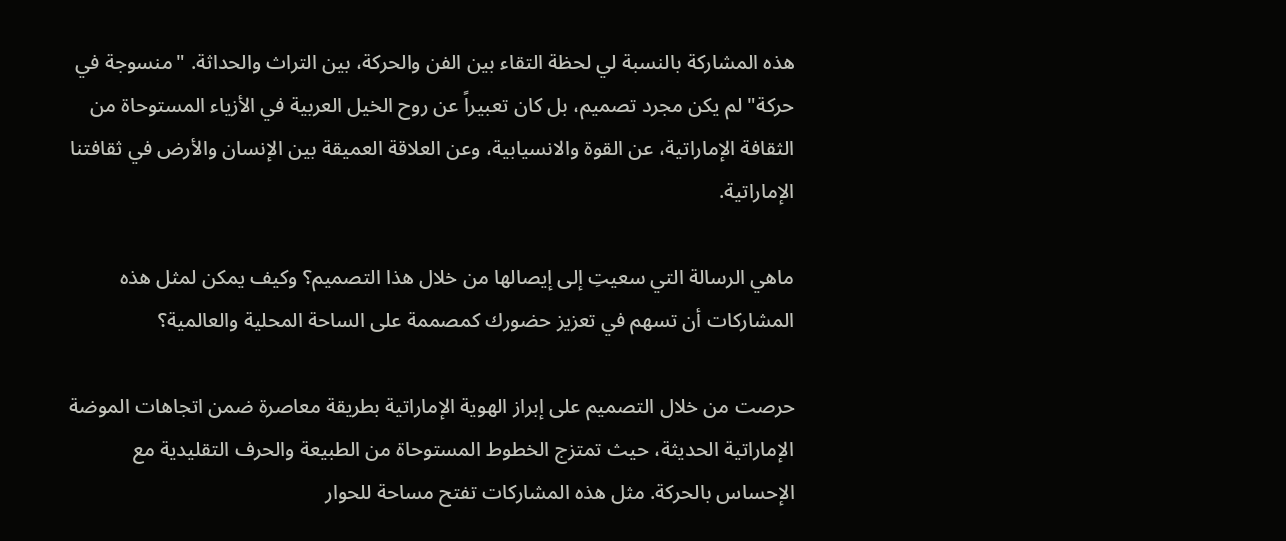هذه المشاركة بالنسبة لي لحظة التقاء بين الفن والحركة، بين التراث والحداثة. "منسوجة في حركة" لم يكن مجرد تصميم، بل كان تعبيراً عن روح الخيل العربية في الأزياء المستوحاة من الثقافة الإماراتية، عن القوة والانسيابية، وعن العلاقة العميقة بين الإنسان والأرض في ثقافتنا الإماراتية.

ماهي الرسالة التي سعيتِ إلى إيصالها من خلال هذا التصميم؟ وكيف يمكن لمثل هذه المشاركات أن تسهم في تعزيز حضورك كمصممة على الساحة المحلية والعالمية؟

حرصت من خلال التصميم على إبراز الهوية الإماراتية بطريقة معاصرة ضمن اتجاهات الموضة الإماراتية الحديثة، حيث تمتزج الخطوط المستوحاة من الطبيعة والحرف التقليدية مع الإحساس بالحركة. مثل هذه المشاركات تفتح مساحة للحوار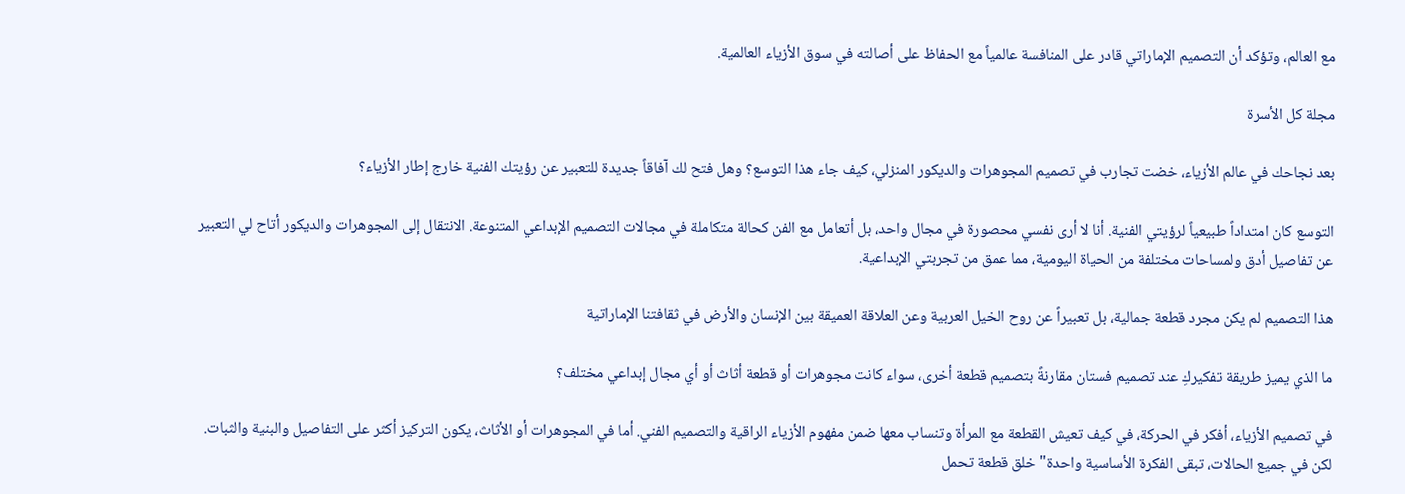مع العالم، وتؤكد أن التصميم الإماراتي قادر على المنافسة عالمياً مع الحفاظ على أصالته في سوق الأزياء العالمية.

مجلة كل الأسرة

بعد نجاحك في عالم الأزياء، خضت تجارب في تصميم المجوهرات والديكور المنزلي، كيف جاء هذا التوسع؟ وهل فتح لك آفاقاً جديدة للتعبير عن رؤيتك الفنية خارج إطار الأزياء؟

التوسع كان امتداداً طبيعياً لرؤيتي الفنية. أنا لا أرى نفسي محصورة في مجال واحد، بل أتعامل مع الفن كحالة متكاملة في مجالات التصميم الإبداعي المتنوعة. الانتقال إلى المجوهرات والديكور أتاح لي التعبير عن تفاصيل أدق ولمساحات مختلفة من الحياة اليومية، مما عمق من تجربتي الإبداعية.

هذا التصميم لم يكن مجرد قطعة جمالية، بل تعبيراً عن روح الخيل العربية وعن العلاقة العميقة بين الإنسان والأرض في ثقافتنا الإماراتية

ما الذي يميز طريقة تفكيركِ عند تصميم فستان مقارنةً بتصميم قطعة أخرى، سواء كانت مجوهرات أو قطعة أثاث أو أي مجال إبداعي مختلف؟

في تصميم الأزياء، أفكر في الحركة، في كيف تعيش القطعة مع المرأة وتنساب معها ضمن مفهوم الأزياء الراقية والتصميم الفني. أما في المجوهرات أو الأثاث، يكون التركيز أكثر على التفاصيل والبنية والثبات. لكن في جميع الحالات، تبقى الفكرة الأساسية واحدة" خلق قطعة تحمل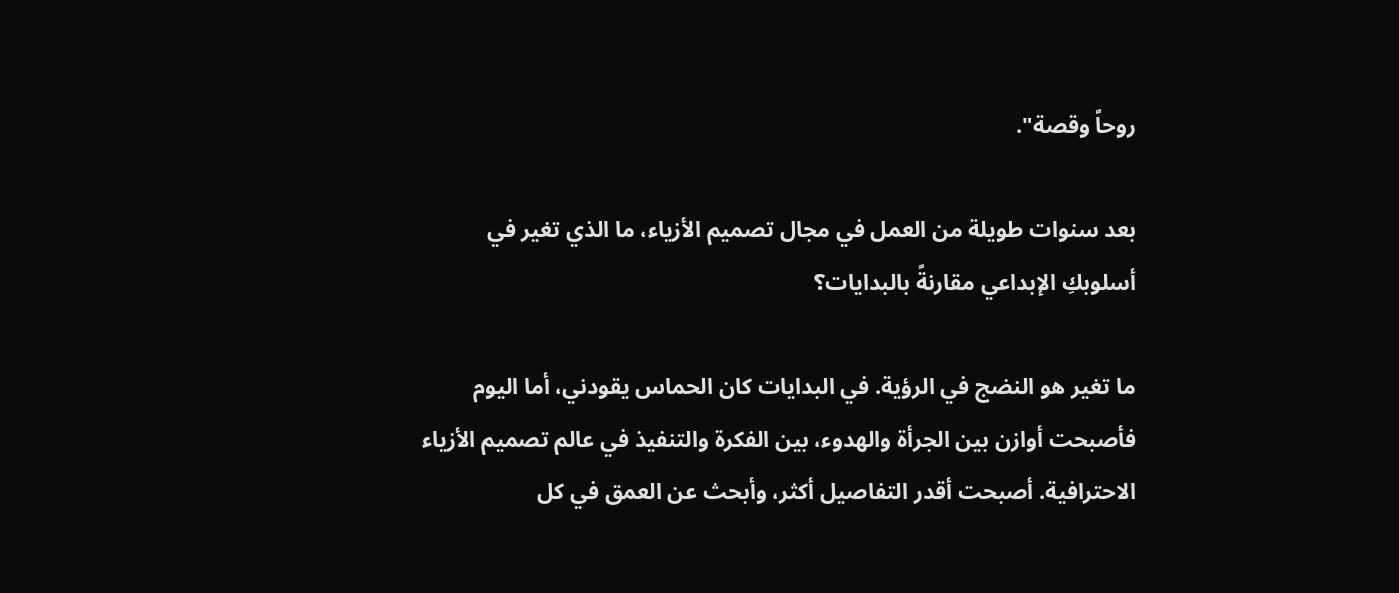روحاً وقصة".

بعد سنوات طويلة من العمل في مجال تصميم الأزياء، ما الذي تغير في أسلوبكِ الإبداعي مقارنةً بالبدايات؟

ما تغير هو النضج في الرؤية. في البدايات كان الحماس يقودني، أما اليوم فأصبحت أوازن بين الجرأة والهدوء، بين الفكرة والتنفيذ في عالم تصميم الأزياء الاحترافية. أصبحت أقدر التفاصيل أكثر، وأبحث عن العمق في كل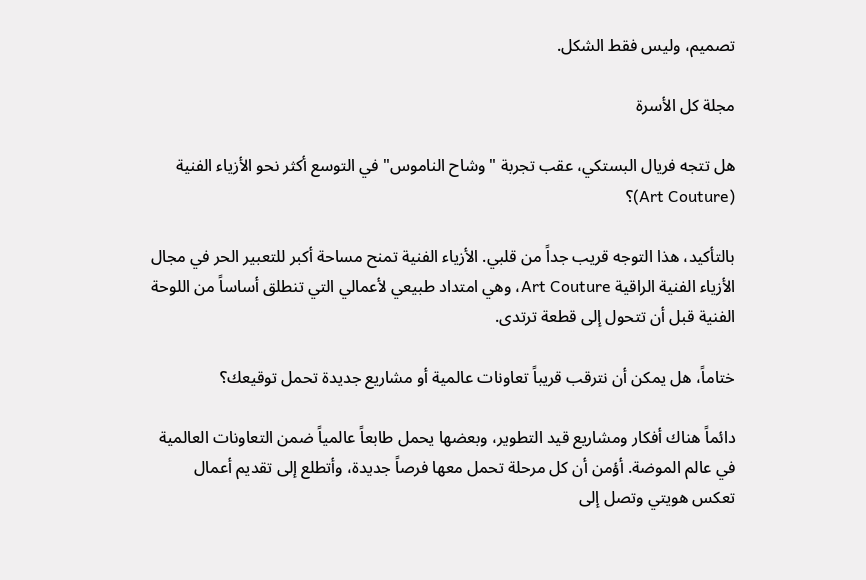تصميم، وليس فقط الشكل.

مجلة كل الأسرة

هل تتجه فريال البستكي، عقب تجربة "وشاح الناموس" في التوسع أكثر نحو الأزياء الفنية (Art Couture)؟

بالتأكيد، هذا التوجه قريب جداً من قلبي. الأزياء الفنية تمنح مساحة أكبر للتعبير الحر في مجال الأزياء الفنية الراقية Art Couture، وهي امتداد طبيعي لأعمالي التي تنطلق أساساً من اللوحة الفنية قبل أن تتحول إلى قطعة ترتدى.

ختاماً، هل يمكن أن نترقب قريباً تعاونات عالمية أو مشاريع جديدة تحمل توقيعك؟

دائماً هناك أفكار ومشاريع قيد التطوير، وبعضها يحمل طابعاً عالمياً ضمن التعاونات العالمية في عالم الموضة. أؤمن أن كل مرحلة تحمل معها فرصاً جديدة، وأتطلع إلى تقديم أعمال تعكس هويتي وتصل إلى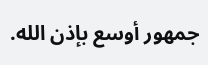جمهور أوسع بإذن الله.